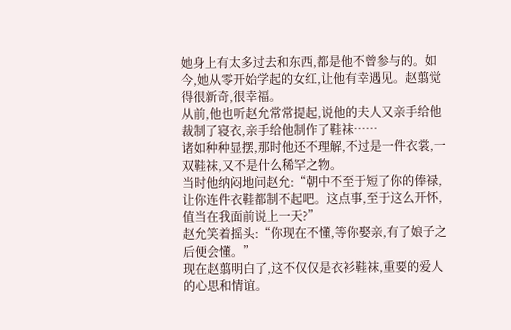她身上有太多过去和东西,都是他不曾参与的。如今,她从零开始学起的女红,让他有幸遇见。赵翦觉得很新奇,很幸福。
从前,他也听赵允常常提起,说他的夫人又亲手给他裁制了寝衣,亲手给他制作了鞋袜……
诸如种种显摆,那时他还不理解,不过是一件衣裳,一双鞋袜,又不是什么稀罕之物。
当时他纳闷地问赵允:“朝中不至于短了你的俸禄,让你连件衣鞋都制不起吧。这点事,至于这么开怀,值当在我面前说上一天?”
赵允笑着摇头:“你现在不懂,等你娶亲,有了娘子之后便会懂。”
现在赵翦明白了,这不仅仅是衣衫鞋袜,重要的爱人的心思和情谊。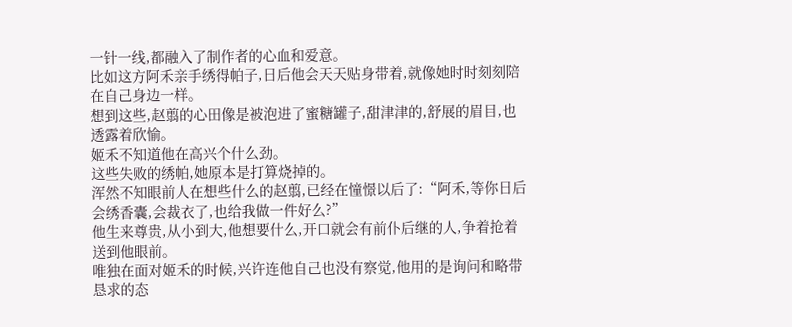一针一线,都融入了制作者的心血和爱意。
比如这方阿禾亲手绣得帕子,日后他会天天贴身带着,就像她时时刻刻陪在自己身边一样。
想到这些,赵翦的心田像是被泡进了蜜糖罐子,甜津津的,舒展的眉目,也透露着欣愉。
姬禾不知道他在高兴个什么劲。
这些失败的绣帕,她原本是打算烧掉的。
浑然不知眼前人在想些什么的赵翦,已经在憧憬以后了:“阿禾,等你日后会绣香囊,会裁衣了,也给我做一件好么?”
他生来尊贵,从小到大,他想要什么,开口就会有前仆后继的人,争着抢着送到他眼前。
唯独在面对姬禾的时候,兴许连他自己也没有察觉,他用的是询问和略带恳求的态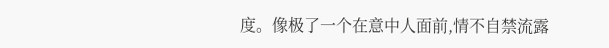度。像极了一个在意中人面前,情不自禁流露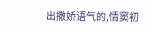出撒娇语气的,情窦初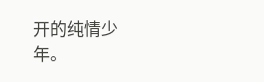开的纯情少年。